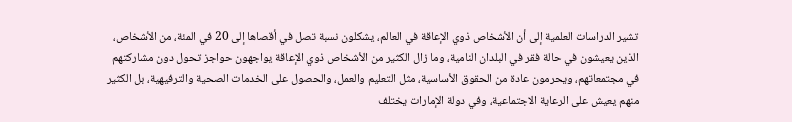تشير الدراسات العلمية إلى أن الأشخاص ذوي الإعاقة في العالم، يشكلون نسبة تصل في أقصاها إلى 20 في المئة، من الأشخاص، الذين يعيشون في حالة فقر في البلدان النامية، وما زال الكثير من الأشخاص ذوي الإعاقة يواجهون حواجز تحول دون مشاركتهم في مجتمعاتهم، ويحرمون عادة من الحقوق الأساسية، مثل التعليم والعمل، والحصول على الخدمات الصحية والترفيهية، بل الكثير منهم يعيش على الرعاية الاجتماعية، وفي دولة الإمارات يختلف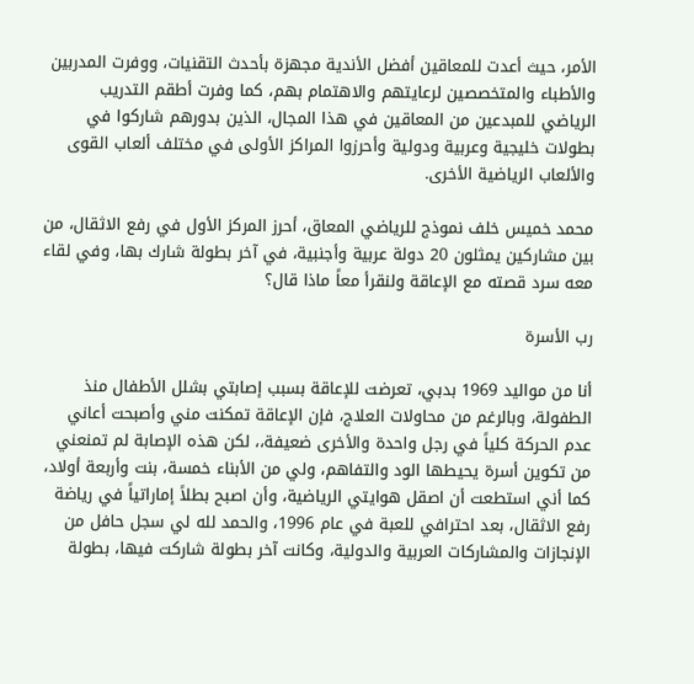الأمر، حيث أعدت للمعاقين أفضل الأندية مجهزة بأحدث التقنيات، ووفرت المدربين والأطباء والمتخصصين لرعايتهم والاهتمام بهم، كما وفرت أطقم التدريب الرياضي للمبدعين من المعاقين في هذا المجال، الذين بدورهم شاركوا في بطولات خليجية وعربية ودولية وأحرزوا المراكز الأولى في مختلف ألعاب القوى والألعاب الرياضية الأخرى.

محمد خميس خلف نموذج للرياضي المعاق، أحرز المركز الأول في رفع الاثقال، من بين مشاركين يمثلون 20 دولة عربية وأجنبية، في آخر بطولة شارك بها، وفي لقاء معه سرد قصته مع الإعاقة ولنقرأ معاً ماذا قال؟

رب الأسرة

أنا من مواليد 1969 بدبي، تعرضت للإعاقة بسبب إصابتي بشلل الأطفال منذ الطفولة، وبالرغم من محاولات العلاج، فإن الإعاقة تمكنت مني وأصبحت أعاني عدم الحركة كلياً في رجل واحدة والأخرى ضعيفة،، لكن هذه الإصابة لم تمنعني من تكوين أسرة يحيطها الود والتفاهم، ولي من الأبناء خمسة، بنت وأربعة أولاد، كما أني استطعت أن اصقل هوايتي الرياضية، وأن اصبح بطلاً إماراتياً في رياضة رفع الاثقال، بعد احترافي للعبة في عام 1996، والحمد لله لي سجل حافل من الإنجازات والمشاركات العربية والدولية، وكانت آخر بطولة شاركت فيها، بطولة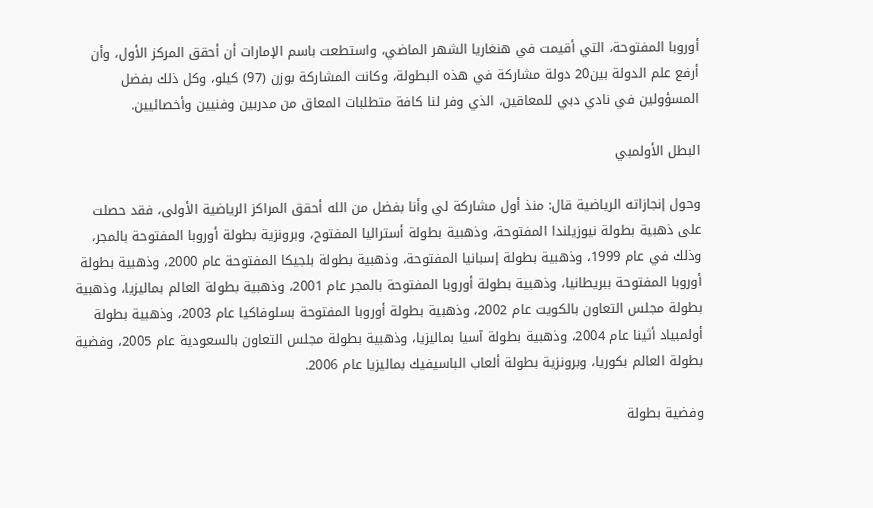أوروبا المفتوحة، التي أقيمت في هنغاريا الشهر الماضي، واستطعت باسم الإمارات أن أحقق المركز الأول، وأن أرفع علم الدولة بين20 دولة مشاركة في هذه البطولة، وكانت المشاركة بوزن (97) كيلو، وكل ذلك بفضل المسؤولين في نادي دبي للمعاقين، الذي وفر لنا كافة متطلبات المعاق من مدربين وفنيين وأخصائيين.

البطل الأولمبي

وحول إنجازاته الرياضية قال: منذ أول مشاركة لي وأنا بفضل من الله أحقق المراكز الرياضية الأولى، فقد حصلت على ذهبية بطولة نيوزيلندا المفتوحة، وذهبية بطولة أستراليا المفتوح، وبرونزية بطولة أوروبا المفتوحة بالمجر، وذلك في عام 1999، وذهبية بطولة إسبانيا المفتوحة، وذهبية بطولة بلجيكا المفتوحة عام 2000، وذهبية بطولة أوروبا المفتوحة ببريطانيا، وذهبية بطولة أوروبا المفتوحة بالمجر عام 2001، وذهبية بطولة العالم بماليزيا، وذهبية بطولة مجلس التعاون بالكويت عام 2002، وذهبية بطولة أوروبا المفتوحة بسلوفاكيا عام 2003، وذهبية بطولة أولمبياد أثينا عام 2004، وذهبية بطولة آسيا بماليزيا، وذهبية بطولة مجلس التعاون بالسعودية عام 2005، وفضية بطولة العالم بكوريا، وبرونزية بطولة ألعاب الباسيفيك بماليزيا عام 2006.

وفضية بطولة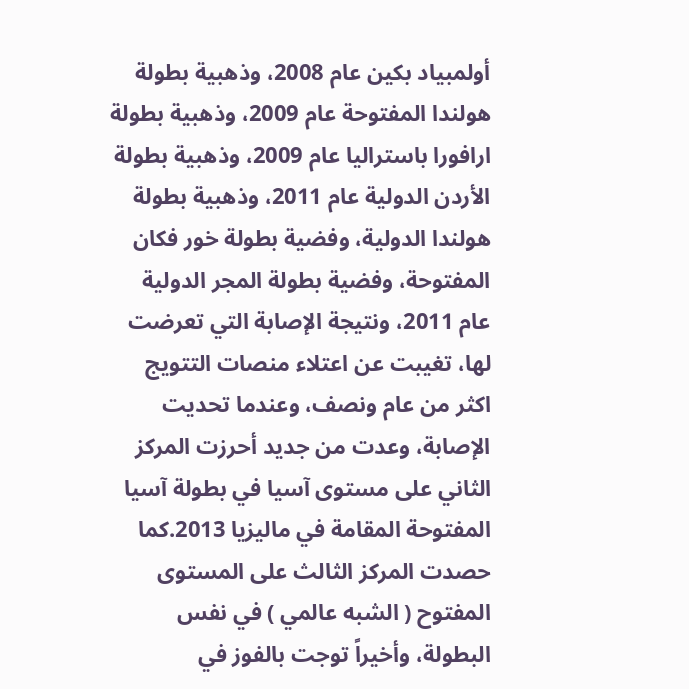أولمبياد بكين عام 2008، وذهبية بطولة هولندا المفتوحة عام 2009، وذهبية بطولة ارافورا باستراليا عام 2009، وذهبية بطولة الأردن الدولية عام 2011، وذهبية بطولة هولندا الدولية، وفضية بطولة خور فكان المفتوحة، وفضية بطولة المجر الدولية عام 2011، ونتيجة الإصابة التي تعرضت لها، تغيبت عن اعتلاء منصات التتويج اكثر من عام ونصف، وعندما تحديت الإصابة، وعدت من جديد أحرزت المركز الثاني على مستوى آسيا في بطولة آسيا المفتوحة المقامة في ماليزيا 2013.كما حصدت المركز الثالث على المستوى المفتوح ( الشبه عالمي ) في نفس البطولة، وأخيراً توجت بالفوز في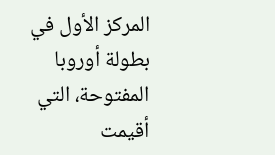المركز الأول في بطولة أوروبا المفتوحة، التي أقيمت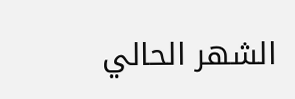الشهر الحالي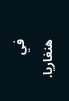في هنغاريا.